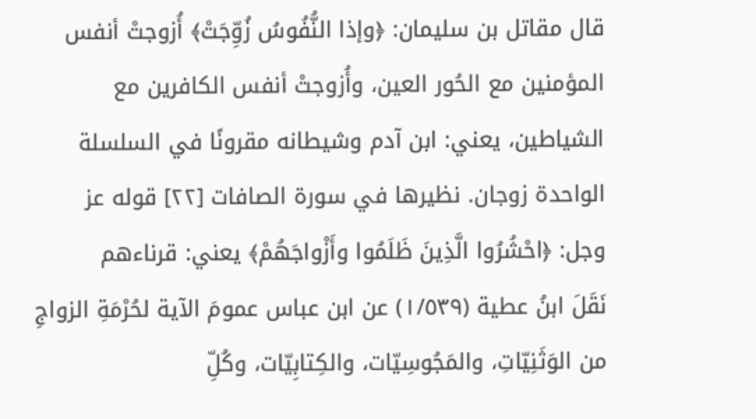قال مقاتل بن سليمان: ﴿وإذا النُّفُوسُ زُوِّجَتْ﴾ أُزوجتْ أنفس المؤمنين مع الحُور العين، وأُزوجتْ أنفس الكافرين مع الشياطين، يعني: ابن آدم وشيطانه مقرونًا في السلسلة الواحدة زوجان. نظيرها في سورة الصافات [٢٢] قوله عز وجل: ﴿احْشُرُوا الَّذِينَ ظَلَمُوا وأَزْواجَهُمْ﴾ يعني: قرناءهم
نَقَلَ ابنُ عطية (١/٥٣٩) عن ابن عباس عمومَ الآية لحُرْمَةِ الزواجِ من الوَثَنِيّاتِ، والمَجُوسِيّات، والكِتابِيّات، وكُلِّ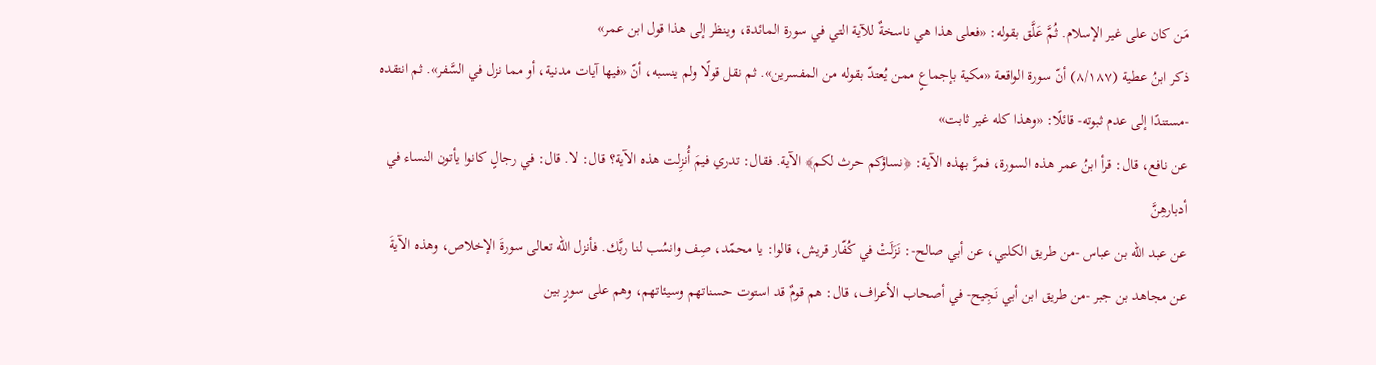مَن كان على غير الإسلام. ثُمَّ عَلَّق بقوله: «فعلى هذا هي ناسخةٌ للآية التي في سورة المائدة، وينظر إلى هذا قول ابن عمر»
ذكر ابنُ عطية (٨/١٨٧) أنّ سورة الواقعة «مكية بإجماعٍ ممن يُعتدّ بقوله من المفسرين». ثم نقل قولًا ولم ينسبه، أنّ «فيها آيات مدنية، أو مما نزل في السَّفر». ثم انتقده -مستندًا إلى عدم ثبوته- قائلًا: «وهذا كله غير ثابت»
عن نافع، قال: قرأ ابنُ عمر هذه السورة، فمرَّ بهذه الآية: ﴿نساؤكم حرث لكم﴾ الآية. فقال: تدري فيمَ أُنزِلت هذه الآية؟ قال: لا. قال: في رجالٍ كانوا يأتون النساء في أدبارهِنَّ
عن عبد الله بن عباس -من طريق الكلبي، عن أبي صالح-: نَزَلَتْ في كُفّار قريش، قالوا: يا محمّد، صِف وانسُب لنا ربَّك. فأنزل الله تعالى سورةَ الإخلاص، وهذه الآيةَ
عن مجاهد بن جبر -من طريق ابن أبي نَجِيح- في أصحاب الأعراف، قال: هم قومٌ قد استوت حسناتهم وسيئاتهم، وهم على سورٍ بين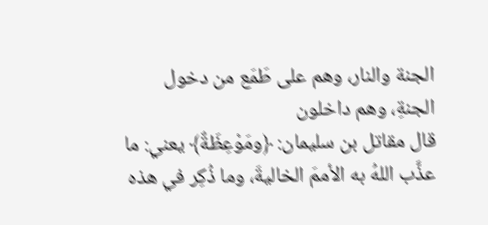الجنة والنار، وهم على طَمَع من دخول الجنةِ، وهم داخلون
قال مقاتل بن سليمان: ﴿ومَوْعِظَةٌ﴾ يعني: ما عذَّب اللهُ به الأممَ الخاليةَ، وما ذُكِر في هذه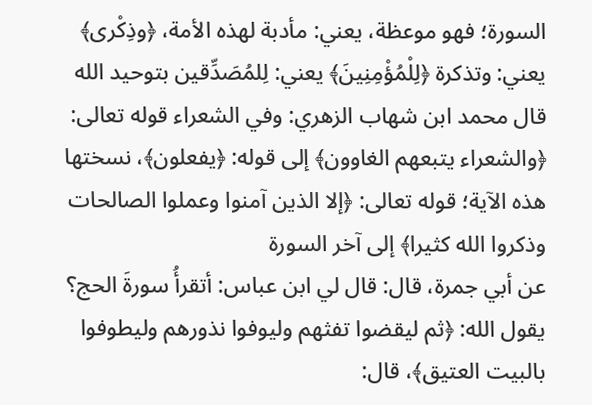السورة؛ فهو موعظة، يعني: مأدبة لهذه الأمة، ﴿وذِكْرى﴾ يعني: وتذكرة ﴿لِلْمُؤْمِنِينَ﴾ يعني: لِلمُصَدِّقين بتوحيد الله
قال محمد ابن شهاب الزهري: وفي الشعراء قوله تعالى: ﴿والشعراء يتبعهم الغاوون﴾ إلى قوله: ﴿يفعلون﴾، نسختها هذه الآية؛ قوله تعالى: ﴿إلا الذين آمنوا وعملوا الصالحات وذكروا الله كثيرا﴾ إلى آخر السورة
عن أبي جمرة، قال: قال لي ابن عباس: أتقرأُ سورةَ الحج؟ يقول الله: ﴿ثم ليقضوا تفثهم وليوفوا نذورهم وليطوفوا بالبيت العتيق﴾، قال: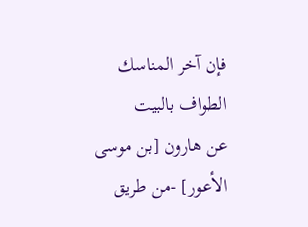فإن آخر المناسك الطواف بالبيت
عن هارون [بن موسى الأعور] -من طريق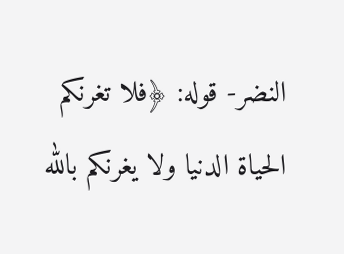النضر- قوله: ﴿فلا تغرنكم الحياة الدنيا ولا يغرنكم بالله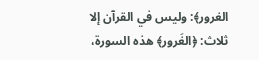الغرور﴾: وليس في القرآن إلا ثلاث: ﴿الغَرور﴾ هذه السورة،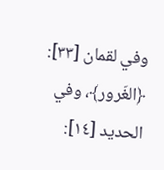وفي لقمان [٣٣]: ﴿الغَرور﴾، وفي الحديد [١٤]: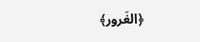﴿الغَرور﴾